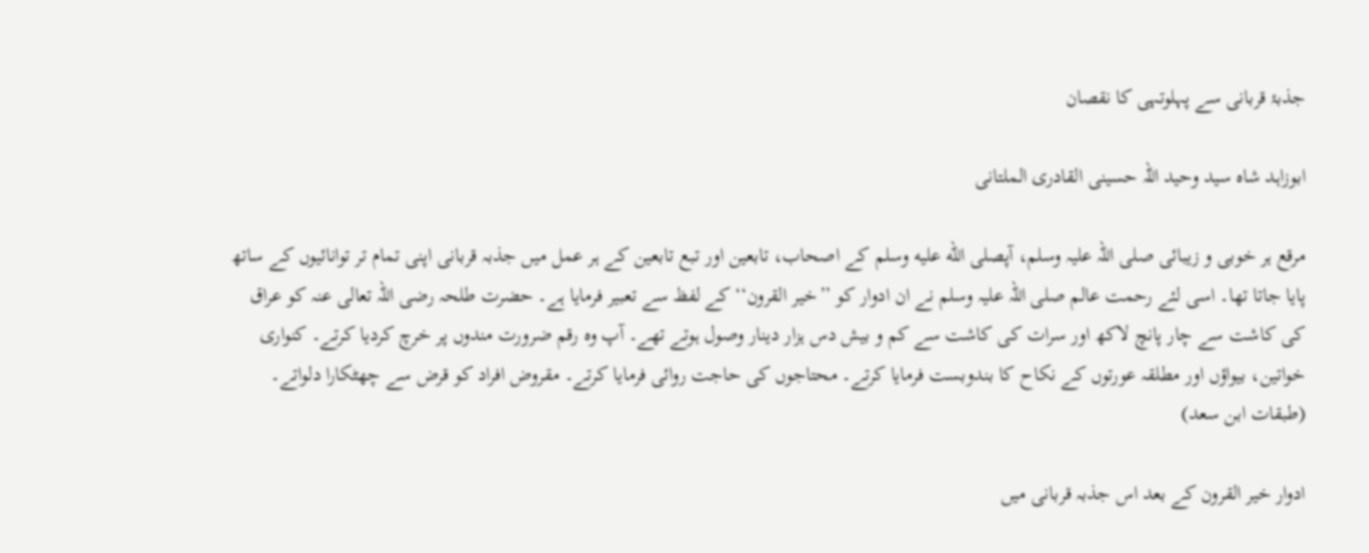جذبۂ قربانی سے پہلوتہی کا نقصان

ابوزاہد شاہ سید وحید اللہ حسینی القادری الملتانی

مرقع ہر خوبی و زیبائی صلی اللہ علیہ وسلم، آپصلى الله عليه وسلم کے اصحاب، تابعین اور تبع تابعین کے ہر عمل میں جذبہ قربانی اپنی تمام تر توانائیوں کے ساتھ پایا جاتا تھا۔ اسی لئے رحمت عالم صلی اللہ علیہ وسلم نے ان ادوار کو ’’خیر القرون‘‘ کے لفظ سے تعبیر فرمایا ہے۔ حضرت طلحہ رضی اللہ تعالی عنہ کو عراق کی کاشت سے چار پانچ لاکھ اور سرات کی کاشت سے کم و بیش دس ہزار دینار وصول ہوتے تھے۔ آپ وہ رقم ضرورت مندوں پر خرچ کردیا کرتے۔ کنواری خواتین، بیواؤں اور مطلقہ عورتوں کے نکاح کا بندوبست فرمایا کرتے۔ محتاجوں کی حاجت روائی فرمایا کرتے۔ مقروض افراد کو قرض سے چھٹکارا دلواتے۔ (طبقات ابن سعد)

ادوار خیر القرون کے بعد اس جذبہ قربانی میں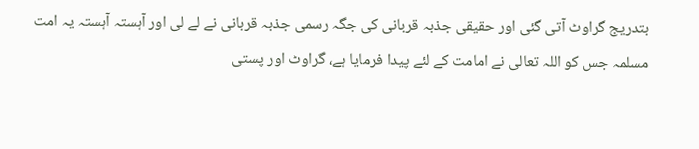بتدریج گراوٹ آتی گئی اور حقیقی جذبہ قربانی کی جگہ رسمی جذبہ قربانی نے لے لی اور آہستہ آہستہ یہ امت مسلمہ جس کو اللہ تعالی نے امامت کے لئے پیدا فرمایا ہے، گراوٹ اور پستی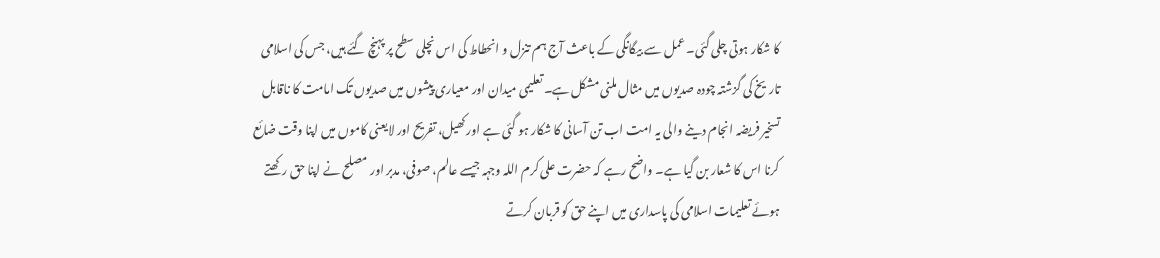کا شکار ہوتی چلی گئی۔ عمل سے بیگانگی کے باعث آج ہم تنزل و انحطاط کی اس نچلی سطح پر پہنچ گئے ہیں، جس کی اسلامی تاریخ کی گزشتہ چودہ صدیوں میں مثال ملنی مشکل ہے۔ تعلیمی میدان اور معیاری پیشوں میں صدیوں تک امامت کا ناقابل تسخیر فریضہ انجام دینے والی یہ امت اب تن آسانی کا شکار ہو گئی ہے اور کھیل، تفریح اور لایعنی کاموں میں اپنا وقت ضائع کرنا اس کا شعار بن گیا ہے۔ واضح رہے کہ حضرت علی کرم اللہ وجہہ جیسے عالم، صوفی، مدبر اور مصلح نے اپنا حق رکھتے ہوئے تعلیمات اسلامی کی پاسداری میں اپنے حق کو قربان کرتے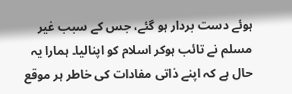ہوئے دست بردار ہو گئے، جس کے سبب غیر مسلم نے تائب ہوکر اسلام کو اپنالیا۔ ہمارا یہ حال ہے کہ اپنے ذاتی مفادات کی خاطر ہر موقع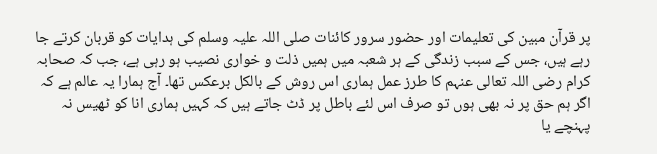پر قرآن مبین کی تعلیمات اور حضور سرور کائنات صلی اللہ علیہ وسلم کی ہدایات کو قربان کرتے جا رہے ہیں، جس کے سبب زندگی کے ہر شعبہ میں ہمیں ذلت و خواری نصیب ہو رہی ہے، جب کہ صحابہ کرام رضی اللہ تعالی عنہم کا طرز عمل ہماری اس روش کے بالکل برعکس تھا۔ آج ہمارا یہ عالم ہے کہ اگر ہم حق پر نہ بھی ہوں تو صرف اس لئے باطل پر ڈٹ جاتے ہیں کہ کہیں ہماری انا کو ٹھیس نہ پہنچے یا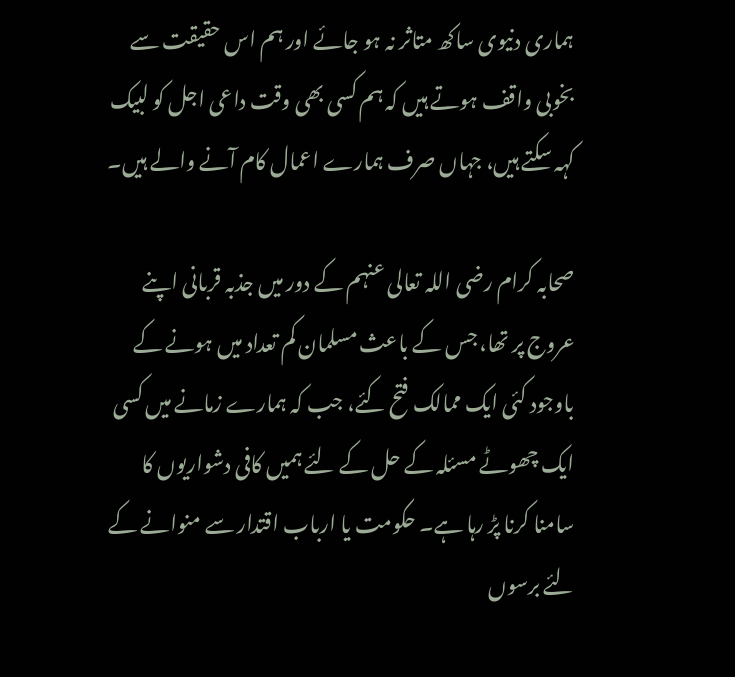ہماری دنیوی ساکھ متاثر نہ ہو جائے اور ہم اس حقیقت سے بخوبی واقف ہوتے ہیں کہ ہم کسی بھی وقت داعی اجل کو لبیک کہہ سکتے ہیں، جہاں صرف ہمارے اعمال کام آنے والے ہیں۔

صحابہ کرام رضی اللہ تعالی عنہم کے دور میں جذبہ قربانی اپنے عروج پر تھا، جس کے باعث مسلمان کم تعداد میں ہونے کے باوجود کئی ایک ممالک فتح کئے، جب کہ ہمارے زمانے میں کسی ایک چھوٹے مسئلہ کے حل کے لئے ہمیں کافی دشواریوں کا سامنا کرنا پڑ رہا ہے۔ حکومت یا ارباب اقتدار سے منوانے کے لئے برسوں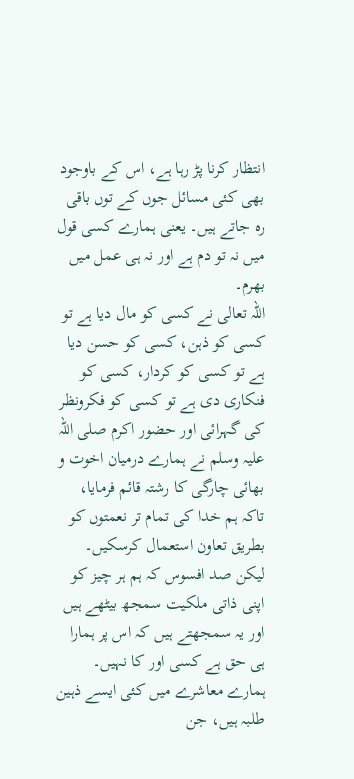انتظار کرنا پڑ رہا ہے، اس کے باوجود بھی کئی مسائل جوں کے توں باقی رہ جاتے ہیں۔ یعنی ہمارے کسی قول میں نہ تو دم ہے اور نہ ہی عمل میں بھرم۔
اللہ تعالی نے کسی کو مال دیا ہے تو کسی کو ذہن، کسی کو حسن دیا ہے تو کسی کو کردار، کسی کو فنکاری دی ہے تو کسی کو فکرونظر کی گہرائی اور حضور اکرم صلی اللہ علیہ وسلم نے ہمارے درمیان اخوت و بھائی چارگی کا رشتہ قائم فرمایا، تاکہ ہم خدا کی تمام تر نعمتوں کو بطریق تعاون استعمال کرسکیں۔ لیکن صد افسوس کہ ہم ہر چیز کو اپنی ذاتی ملکیت سمجھ بیٹھے ہیں اور یہ سمجھتے ہیں کہ اس پر ہمارا ہی حق ہے کسی اور کا نہیں۔ ہمارے معاشرے میں کئی ایسے ذہین طلبہ ہیں، جن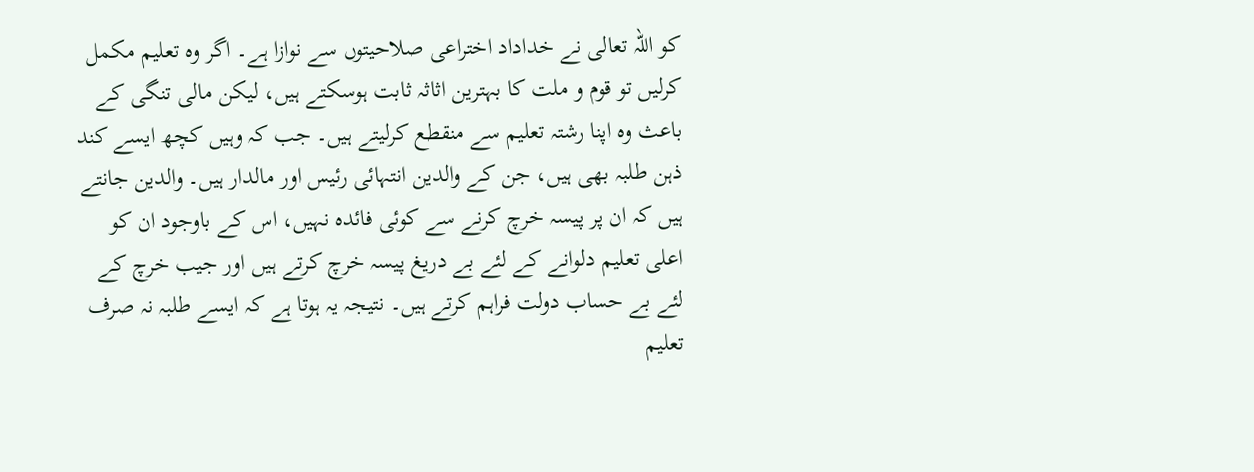کو اللہ تعالی نے خداداد اختراعی صلاحیتوں سے نوازا ہے۔ اگر وہ تعلیم مکمل کرلیں تو قوم و ملت کا بہترین اثاثہ ثابت ہوسکتے ہیں، لیکن مالی تنگی کے باعث وہ اپنا رشتہ تعلیم سے منقطع کرلیتے ہیں۔ جب کہ وہیں کچھ ایسے کند ذہن طلبہ بھی ہیں، جن کے والدین انتہائی رئیس اور مالدار ہیں۔ والدین جانتے ہیں کہ ان پر پیسہ خرچ کرنے سے کوئی فائدہ نہیں، اس کے باوجود ان کو اعلی تعلیم دلوانے کے لئے بے دریغ پیسہ خرچ کرتے ہیں اور جیب خرچ کے لئے بے حساب دولت فراہم کرتے ہیں۔ نتیجہ یہ ہوتا ہے کہ ایسے طلبہ نہ صرف تعلیم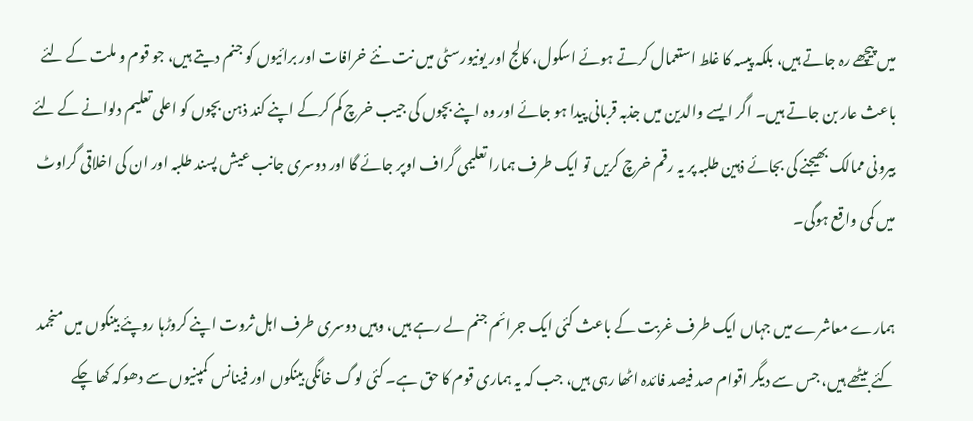میں پیچھے رہ جاتے ہیں، بلکہ پیسہ کا غلط استعمال کرتے ہوئے اسکول، کالج اور یونیورسٹی میں نت نئے خرافات اور برائیوں کو جنم دیتے ہیں، جو قوم و ملت کے لئے باعث عار بن جاتے ہیں۔ اگر ایسے والدین میں جذبہ قربانی پیدا ہو جائے اور وہ اپنے بچوں کی جیب خرچ کم کرکے اپنے کند ذہن بچوں کو اعلی تعلیم دلوانے کے لئے بیرونی ممالک بھیجنے کی بجائے ذہین طلبہ پر یہ رقم خرچ کریں تو ایک طرف ہمارا تعلیمی گراف اوپر جائے گا اور دوسری جانب عیش پسند طلبہ اور ان کی اخلاقی گراوٹ میں کمی واقع ہوگی۔

ہمارے معاشرے میں جہاں ایک طرف غربت کے باعث کئی ایک جرائم جنم لے رہے ہیں، وہیں دوسری طرف اہل ثروت اپنے کروڑہا روپئے بینکوں میں منجمد کئے بیٹھے ہیں، جس سے دیگر اقوام صد فیصد فائدہ اٹھا رہی ہیں، جب کہ یہ ہماری قوم کا حق ہے۔ کئی لوگ خانگی بینکوں اور فینانس کمپنیوں سے دھوکہ کھا چکے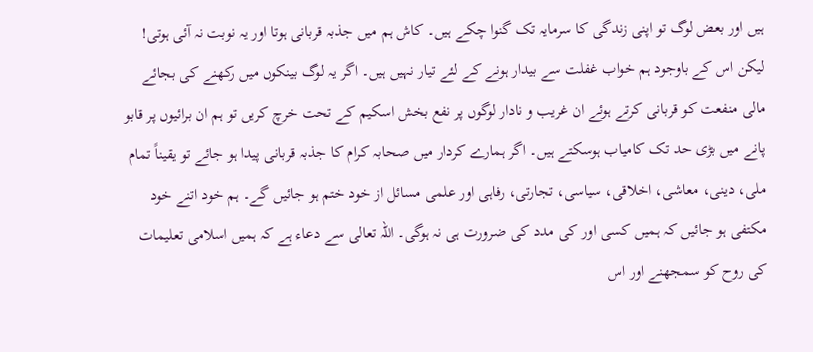ہیں اور بعض لوگ تو اپنی زندگی کا سرمایہ تک گنوا چکے ہیں۔ کاش ہم میں جذبہ قربانی ہوتا اور یہ نوبت نہ آئی ہوتی! لیکن اس کے باوجود ہم خواب غفلت سے بیدار ہونے کے لئے تیار نہیں ہیں۔ اگر یہ لوگ بینکوں میں رکھنے کی بجائے مالی منفعت کو قربانی کرتے ہوئے ان غریب و نادار لوگوں پر نفع بخش اسکیم کے تحت خرچ کریں تو ہم ان برائیوں پر قابو پانے میں بڑی حد تک کامیاب ہوسکتے ہیں۔ اگر ہمارے کردار میں صحابہ کرام کا جذبہ قربانی پیدا ہو جائے تو یقیناً تمام ملی، دینی، معاشی، اخلاقی، سیاسی، تجارتی، رفاہی اور علمی مسائل از خود ختم ہو جائیں گے۔ ہم خود اتنے خود مکتفی ہو جائیں کہ ہمیں کسی اور کی مدد کی ضرورت ہی نہ ہوگی۔ اللہ تعالی سے دعاء ہے کہ ہمیں اسلامی تعلیمات کی روح کو سمجھنے اور اس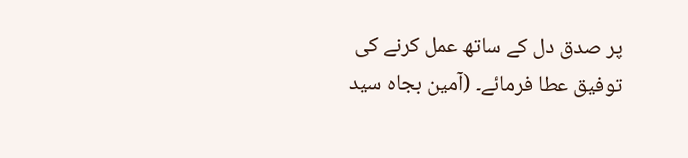پر صدق دل کے ساتھ عمل کرنے کی توفیق عطا فرمائے۔ (آمین بجاہ سید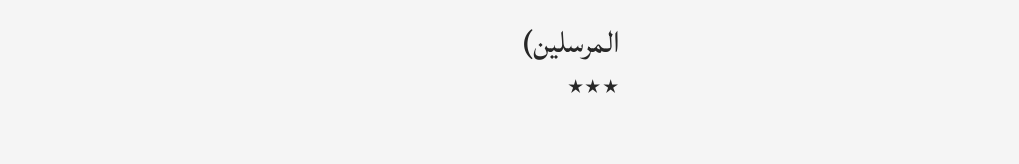المرسلین)
٭٭٭